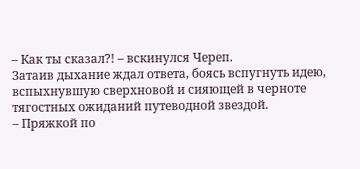– Как ты сказал?! – вскинулся Череп.
Затаив дыхание ждал ответа, боясь вспугнуть идею, вспыхнувшую сверхновой и сияющей в черноте тягостных ожиданий путеводной звездой.
– Пряжкой по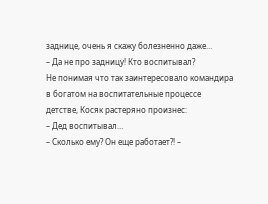заднице, очень я скажу болезненно даже…
– Да не про задницу! Кто воспитывал?
Не понимая что так заинтересовало командира в богатом на воспитательные процессе детстве, Косяк растеряно произнес:
– Дед воспитывал…
– Сколько ему? Он еще работает?! –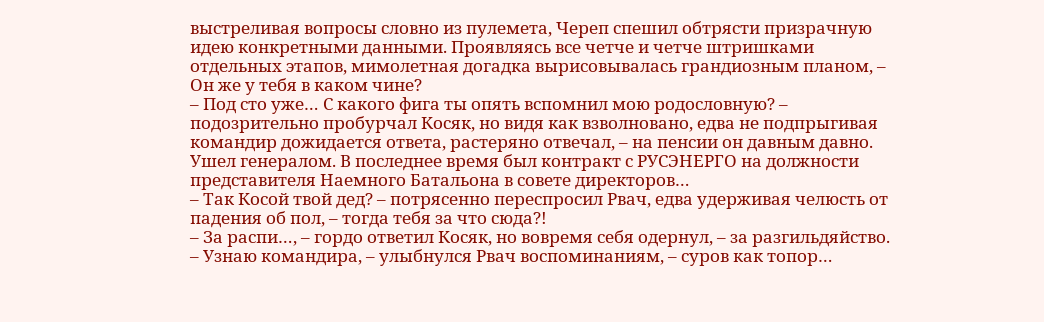выстреливая вопросы словно из пулемета, Череп спешил обтрясти призрачную идею конкретными данными. Проявляясь все четче и четче штришками отдельных этапов, мимолетная догадка вырисовывалась грандиозным планом, – Он же у тебя в каком чине?
– Под сто уже… С какого фига ты опять вспомнил мою родословную? – подозрительно пробурчал Косяк, но видя как взволновано, едва не подпрыгивая командир дожидается ответа, растеряно отвечал, – на пенсии он давным давно. Ушел генералом. В последнее время был контракт с РУСЭНЕРГО на должности представителя Наемного Батальона в совете директоров…
– Так Косой твой дед? – потрясенно переспросил Рвач, едва удерживая челюсть от падения об пол, – тогда тебя за что сюда?!
– За распи…, – гордо ответил Косяк, но вовремя себя одернул, – за разгильдяйство.
– Узнаю командира, – улыбнулся Рвач воспоминаниям, – суров как топор…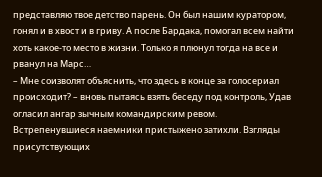представляю твое детство парень. Он был нашим куратором, гонял и в хвост и в гриву. А после Бардака, помогал всем найти хоть какое-то место в жизни. Только я плюнул тогда на все и рванул на Марс…
– Мне соизволят объяснить, что здесь в конце за голосериал происходит? – вновь пытаясь взять беседу под контроль, Удав огласил ангар зычным командирским ревом.
Встрепенувшиеся наемники пристыжено затихли. Взгляды присутствующих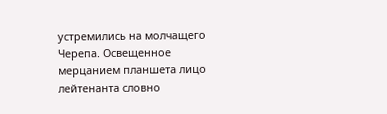устремились на молчащего Черепа. Освещенное мерцанием планшета лицо лейтенанта словно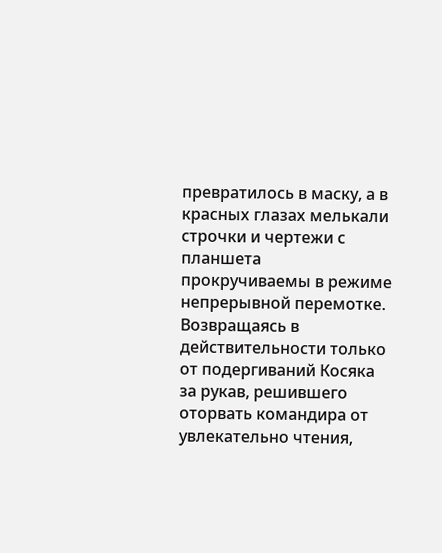превратилось в маску, а в красных глазах мелькали строчки и чертежи с планшета прокручиваемы в режиме непрерывной перемотке. Возвращаясь в действительности только от подергиваний Косяка за рукав, решившего оторвать командира от увлекательно чтения,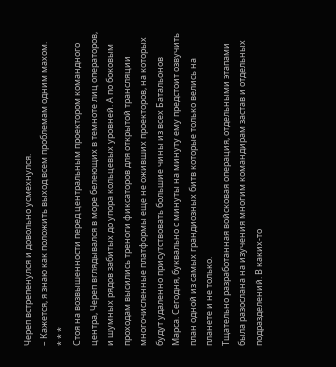Череп встрепенулся и довольно усмехнулся.
– Кажется, я знаю как положить выход всем проблемам одним махом.
* * *
Стоя на возвышенности перед центральным проектором командного центра, Череп вглядывался в море белеющих в темноте лиц операторов, и шумных рядов забитых до упора кольцевых уровней. А по боковым проходам высились треноги фиксаторов для открытой трансляции многочисленные платформы еще не оживших проекторов, на которых будут удаленно присутствовать большие чины из всех Батальонов Марса. Сегодня, буквально с минуты на минуту ему предстоит озвучить план одной из самых грандиозных битв которые только велись на планете и не только.
Тщательно разработанная войсковая операция, отдельными этапами была разослана на изучения многим командирам застав и отдельных подразделений. В каких-то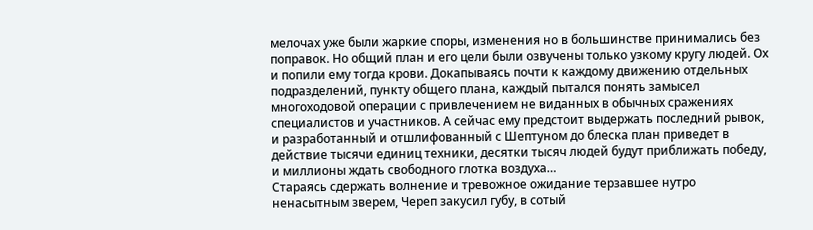мелочах уже были жаркие споры, изменения но в большинстве принимались без поправок. Но общий план и его цели были озвучены только узкому кругу людей. Ох и попили ему тогда крови. Докапываясь почти к каждому движению отдельных подразделений, пункту общего плана, каждый пытался понять замысел многоходовой операции с привлечением не виданных в обычных сражениях специалистов и участников. А сейчас ему предстоит выдержать последний рывок, и разработанный и отшлифованный с Шептуном до блеска план приведет в действие тысячи единиц техники, десятки тысяч людей будут приближать победу, и миллионы ждать свободного глотка воздуха…
Стараясь сдержать волнение и тревожное ожидание терзавшее нутро ненасытным зверем, Череп закусил губу, в сотый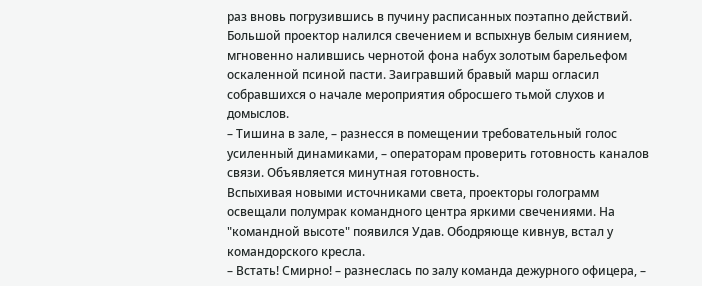раз вновь погрузившись в пучину расписанных поэтапно действий.
Большой проектор налился свечением и вспыхнув белым сиянием, мгновенно налившись чернотой фона набух золотым барельефом оскаленной псиной пасти. Заигравший бравый марш огласил собравшихся о начале мероприятия обросшего тьмой слухов и домыслов.
– Тишина в зале, – разнесся в помещении требовательный голос усиленный динамиками, – операторам проверить готовность каналов связи. Объявляется минутная готовность.
Вспыхивая новыми источниками света, проекторы голограмм освещали полумрак командного центра яркими свечениями. На "командной высоте" появился Удав. Ободряюще кивнув, встал у командорского кресла.
– Встать! Смирно! – разнеслась по залу команда дежурного офицера, –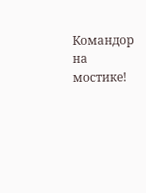Командор на мостике!